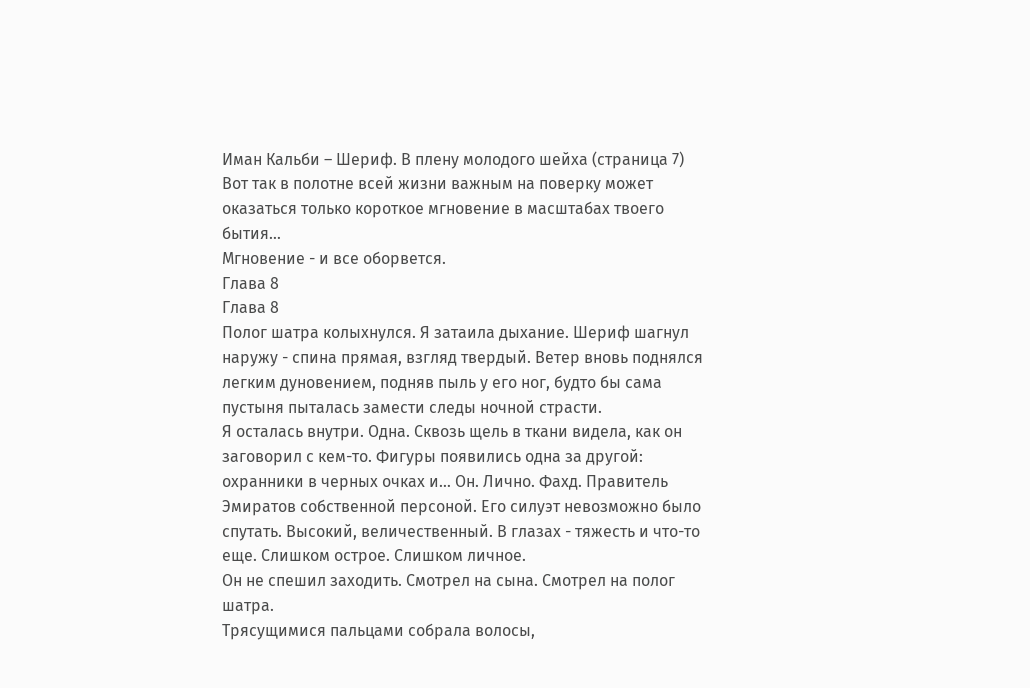Иман Кальби – Шериф. В плену молодого шейха (страница 7)
Вот так в полотне всей жизни важным на поверку может оказаться только короткое мгновение в масштабах твоего бытия…
Мгновение - и все оборвется.
Глава 8
Глава 8
Полог шатра колыхнулся. Я затаила дыхание. Шериф шагнул наружу - спина прямая, взгляд твердый. Ветер вновь поднялся легким дуновением, подняв пыль у его ног, будто бы сама пустыня пыталась замести следы ночной страсти.
Я осталась внутри. Одна. Сквозь щель в ткани видела, как он заговорил с кем-то. Фигуры появились одна за другой: охранники в черных очках и… Он. Лично. Фахд. Правитель Эмиратов собственной персоной. Его силуэт невозможно было спутать. Высокий, величественный. В глазах - тяжесть и что-то еще. Слишком острое. Слишком личное.
Он не спешил заходить. Смотрел на сына. Смотрел на полог шатра.
Трясущимися пальцами собрала волосы,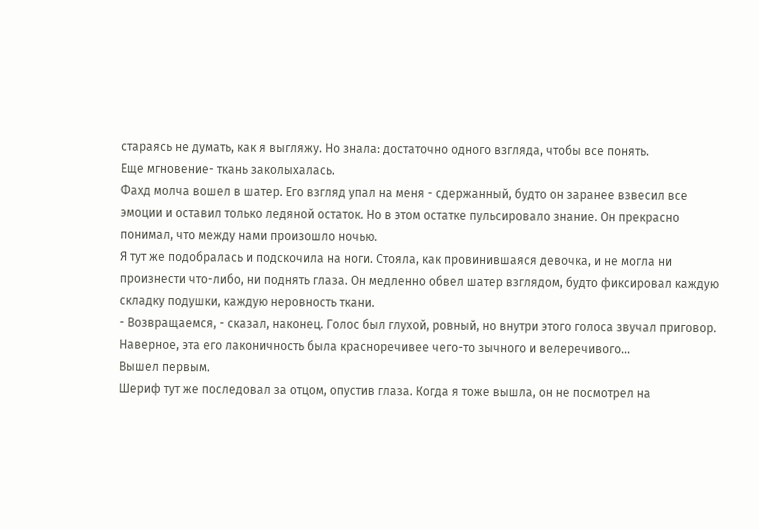стараясь не думать, как я выгляжу. Но знала: достаточно одного взгляда, чтобы все понять.
Еще мгновение- ткань заколыхалась.
Фахд молча вошел в шатер. Его взгляд упал на меня - сдержанный, будто он заранее взвесил все эмоции и оставил только ледяной остаток. Но в этом остатке пульсировало знание. Он прекрасно понимал, что между нами произошло ночью.
Я тут же подобралась и подскочила на ноги. Стояла, как провинившаяся девочка, и не могла ни произнести что-либо, ни поднять глаза. Он медленно обвел шатер взглядом, будто фиксировал каждую складку подушки, каждую неровность ткани.
- Возвращаемся, - сказал, наконец. Голос был глухой, ровный, но внутри этого голоса звучал приговор.
Наверное, эта его лаконичность была красноречивее чего-то зычного и велеречивого…
Вышел первым.
Шериф тут же последовал за отцом, опустив глаза. Когда я тоже вышла, он не посмотрел на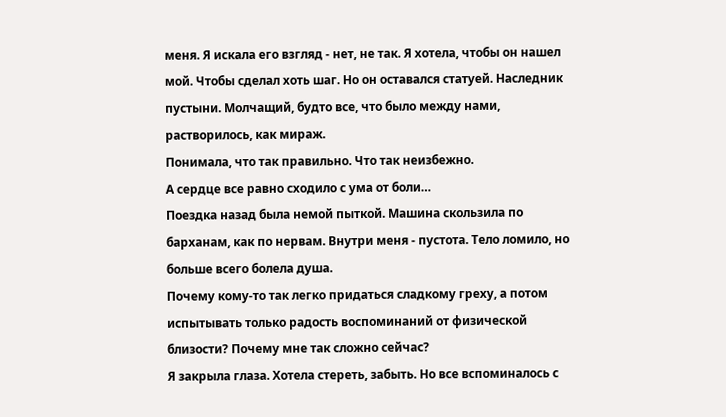меня. Я искала его взгляд - нет, не так. Я хотела, чтобы он нашел мой. Чтобы сделал хоть шаг. Но он оставался статуей. Наследник пустыни. Молчащий, будто все, что было между нами, растворилось, как мираж.
Понимала, что так правильно. Что так неизбежно.
А сердце все равно сходило с ума от боли…
Поездка назад была немой пыткой. Машина скользила по барханам, как по нервам. Внутри меня - пустота. Тело ломило, но больше всего болела душа.
Почему кому-то так легко придаться сладкому греху, а потом испытывать только радость воспоминаний от физической близости? Почему мне так сложно сейчас?
Я закрыла глаза. Хотела стереть, забыть. Но все вспоминалось с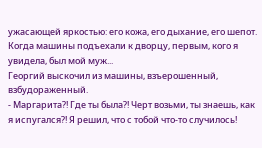ужасающей яркостью: его кожа, его дыхание, его шепот.
Когда машины подъехали к дворцу, первым, кого я увидела, был мой муж...
Георгий выскочил из машины, взъерошенный, взбудораженный.
- Маргарита?! Где ты была?! Черт возьми, ты знаешь, как я испугался?! Я решил, что с тобой что-то случилось!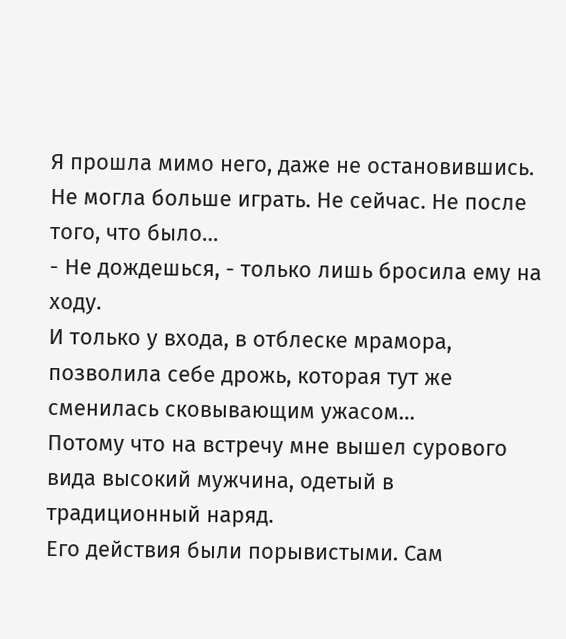Я прошла мимо него, даже не остановившись.
Не могла больше играть. Не сейчас. Не после того, что было…
- Не дождешься, - только лишь бросила ему на ходу.
И только у входа, в отблеске мрамора, позволила себе дрожь, которая тут же сменилась сковывающим ужасом…
Потому что на встречу мне вышел сурового вида высокий мужчина, одетый в традиционный наряд.
Его действия были порывистыми. Сам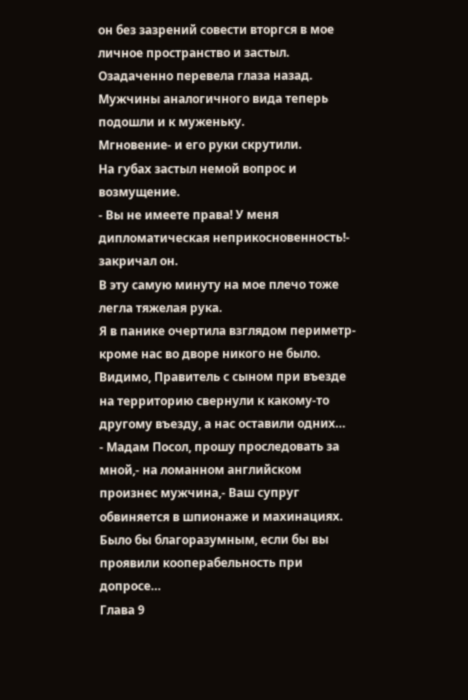он без зазрений совести вторгся в мое личное пространство и застыл.
Озадаченно перевела глаза назад. Мужчины аналогичного вида теперь подошли и к муженьку.
Мгновение- и его руки скрутили.
На губах застыл немой вопрос и возмущение.
- Вы не имеете права! У меня дипломатическая неприкосновенность!- закричал он.
В эту самую минуту на мое плечо тоже легла тяжелая рука.
Я в панике очертила взглядом периметр- кроме нас во дворе никого не было. Видимо, Правитель с сыном при въезде на территорию свернули к какому-то другому въезду, а нас оставили одних…
- Мадам Посол, прошу проследовать за мной,- на ломанном английском произнес мужчина,- Ваш супруг обвиняется в шпионаже и махинациях. Было бы благоразумным, если бы вы проявили кооперабельность при допросе…
Глава 9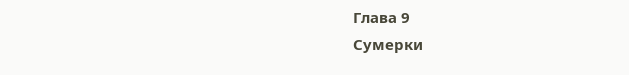Глава 9
Сумерки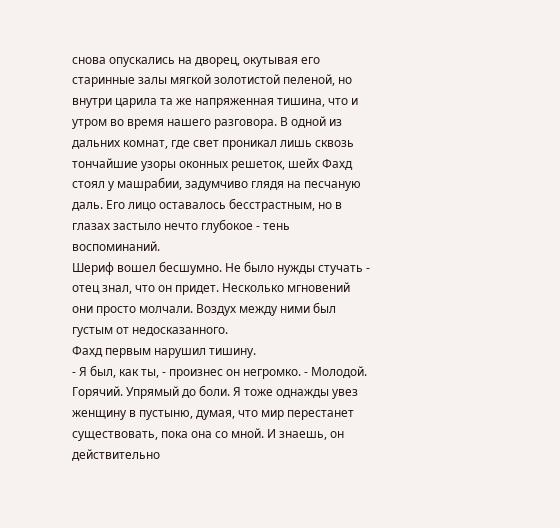снова опускались на дворец, окутывая его старинные залы мягкой золотистой пеленой, но внутри царила та же напряженная тишина, что и утром во время нашего разговора. В одной из дальних комнат, где свет проникал лишь сквозь тончайшие узоры оконных решеток, шейх Фахд стоял у машрабии, задумчиво глядя на песчаную даль. Его лицо оставалось бесстрастным, но в глазах застыло нечто глубокое - тень воспоминаний.
Шериф вошел бесшумно. Не было нужды стучать - отец знал, что он придет. Несколько мгновений они просто молчали. Воздух между ними был густым от недосказанного.
Фахд первым нарушил тишину.
- Я был, как ты, - произнес он негромко. - Молодой. Горячий. Упрямый до боли. Я тоже однажды увез женщину в пустыню, думая, что мир перестанет существовать, пока она со мной. И знаешь, он действительно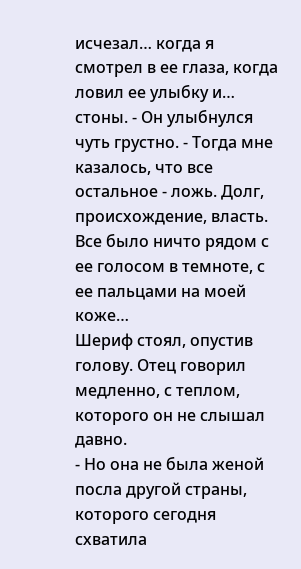исчезал… когда я смотрел в ее глаза, когда ловил ее улыбку и… стоны. - Он улыбнулся чуть грустно. - Тогда мне казалось, что все остальное - ложь. Долг, происхождение, власть. Все было ничто рядом с ее голосом в темноте, с ее пальцами на моей коже…
Шериф стоял, опустив голову. Отец говорил медленно, с теплом, которого он не слышал давно.
- Но она не была женой посла другой страны, которого сегодня схватила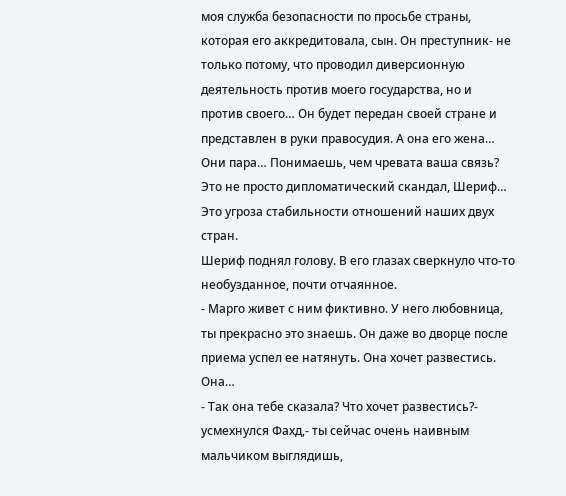моя служба безопасности по просьбе страны, которая его аккредитовала, сын. Он преступник- не только потому, что проводил диверсионную деятельность против моего государства, но и против своего… Он будет передан своей стране и представлен в руки правосудия. А она его жена… Они пара… Понимаешь, чем чревата ваша связь? Это не просто дипломатический скандал, Шериф… Это угроза стабильности отношений наших двух стран.
Шериф поднял голову. В его глазах сверкнуло что-то необузданное, почти отчаянное.
- Марго живет с ним фиктивно. У него любовница, ты прекрасно это знаешь. Он даже во дворце после приема успел ее натянуть. Она хочет развестись. Она…
- Так она тебе сказала? Что хочет развестись?- усмехнулся Фахд,- ты сейчас очень наивным мальчиком выглядишь,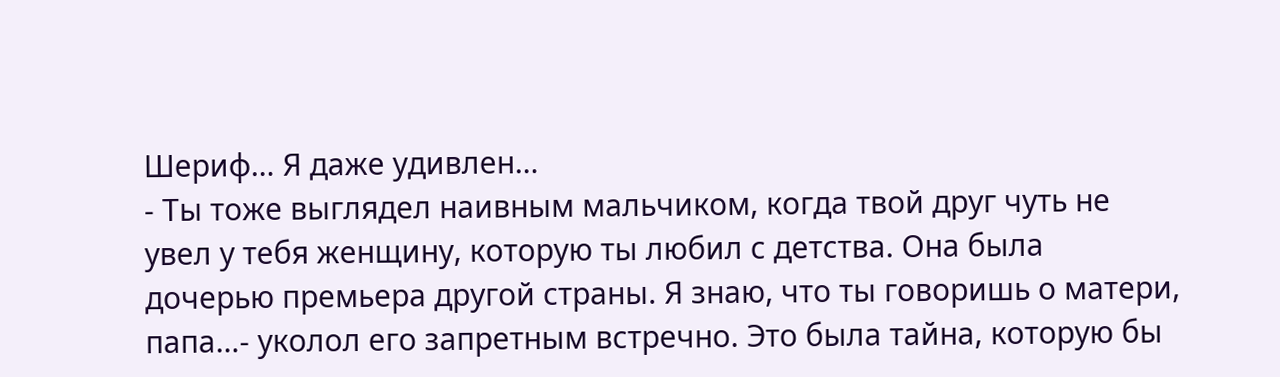Шериф… Я даже удивлен…
- Ты тоже выглядел наивным мальчиком, когда твой друг чуть не увел у тебя женщину, которую ты любил с детства. Она была дочерью премьера другой страны. Я знаю, что ты говоришь о матери, папа…- уколол его запретным встречно. Это была тайна, которую бы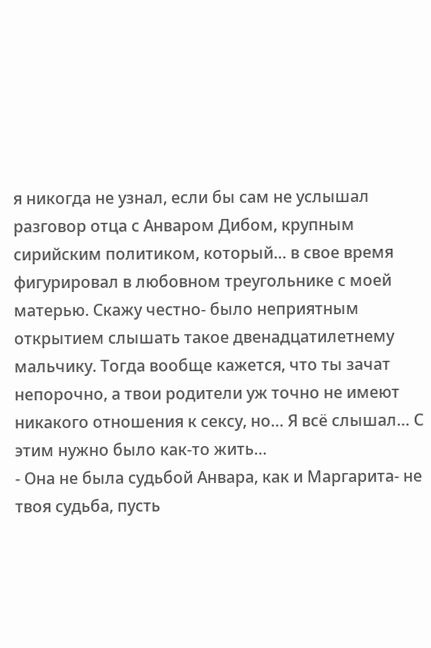я никогда не узнал, если бы сам не услышал разговор отца с Анваром Дибом, крупным сирийским политиком, который… в свое время фигурировал в любовном треугольнике с моей матерью. Скажу честно- было неприятным открытием слышать такое двенадцатилетнему мальчику. Тогда вообще кажется, что ты зачат непорочно, а твои родители уж точно не имеют никакого отношения к сексу, но… Я всё слышал… С этим нужно было как-то жить…
- Она не была судьбой Анвара, как и Маргарита- не твоя судьба, пусть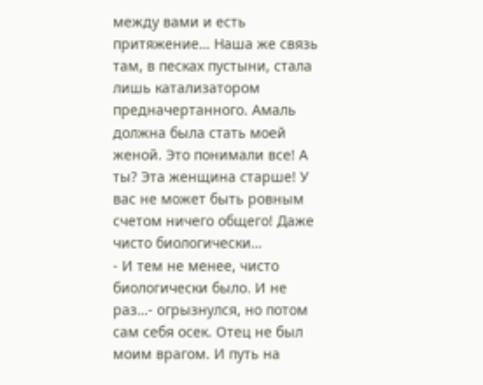между вами и есть притяжение… Наша же связь там, в песках пустыни, стала лишь катализатором предначертанного. Амаль должна была стать моей женой. Это понимали все! А ты? Эта женщина старше! У вас не может быть ровным счетом ничего общего! Даже чисто биологически…
- И тем не менее, чисто биологически было. И не раз…- огрызнулся, но потом сам себя осек. Отец не был моим врагом. И путь на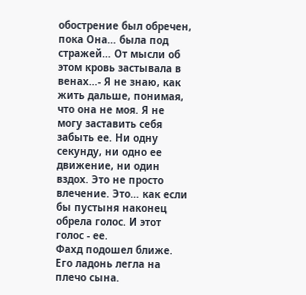обострение был обречен, пока Она… была под стражей… От мысли об этом кровь застывала в венах…- Я не знаю, как жить дальше, понимая, что она не моя. Я не могу заставить себя забыть ее. Ни одну секунду, ни одно ее движение, ни один вздох. Это не просто влечение. Это… как если бы пустыня наконец обрела голос. И этот голос - ее.
Фахд подошел ближе. Его ладонь легла на плечо сына.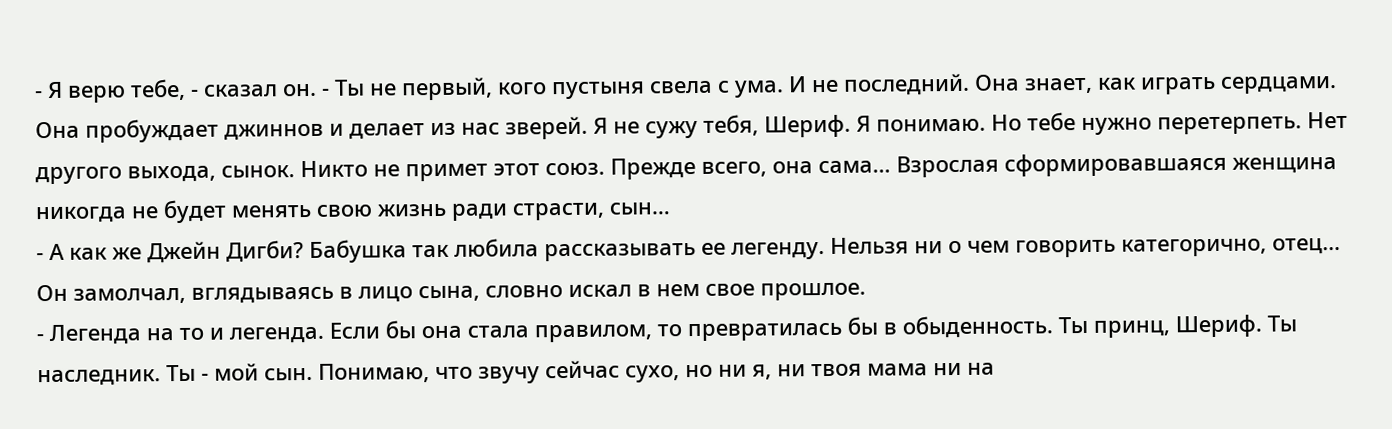- Я верю тебе, - сказал он. - Ты не первый, кого пустыня свела с ума. И не последний. Она знает, как играть сердцами. Она пробуждает джиннов и делает из нас зверей. Я не сужу тебя, Шериф. Я понимаю. Но тебе нужно перетерпеть. Нет другого выхода, сынок. Никто не примет этот союз. Прежде всего, она сама… Взрослая сформировавшаяся женщина никогда не будет менять свою жизнь ради страсти, сын…
- А как же Джейн Дигби? Бабушка так любила рассказывать ее легенду. Нельзя ни о чем говорить категорично, отец…
Он замолчал, вглядываясь в лицо сына, словно искал в нем свое прошлое.
- Легенда на то и легенда. Если бы она стала правилом, то превратилась бы в обыденность. Ты принц, Шериф. Ты наследник. Ты - мой сын. Понимаю, что звучу сейчас сухо, но ни я, ни твоя мама ни на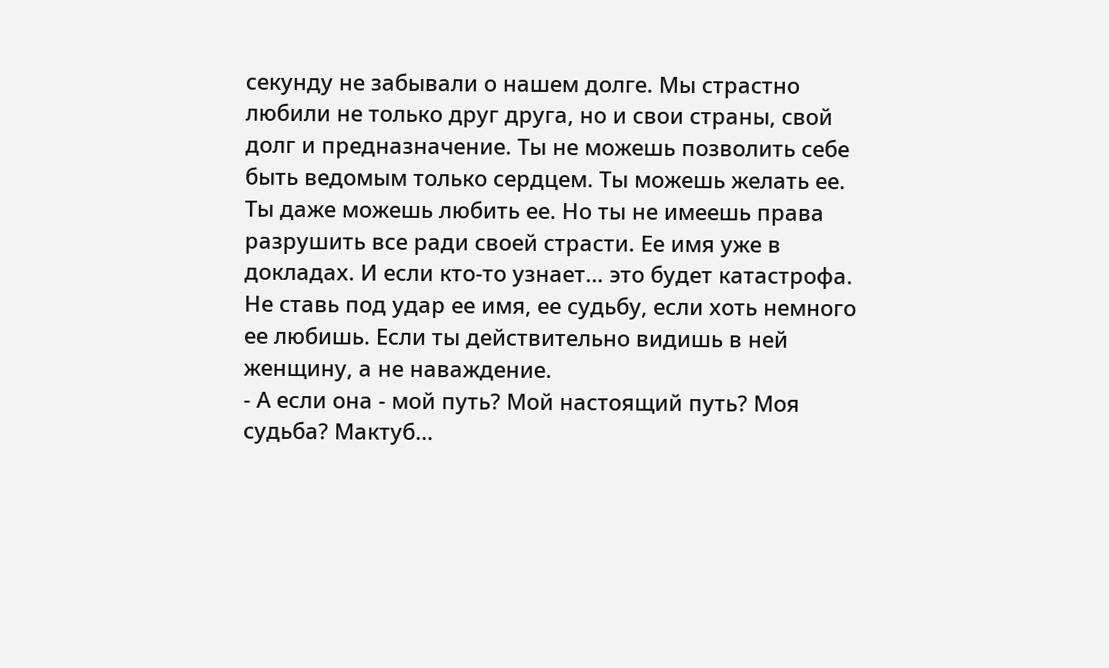секунду не забывали о нашем долге. Мы страстно любили не только друг друга, но и свои страны, свой долг и предназначение. Ты не можешь позволить себе быть ведомым только сердцем. Ты можешь желать ее. Ты даже можешь любить ее. Но ты не имеешь права разрушить все ради своей страсти. Ее имя уже в докладах. И если кто-то узнает… это будет катастрофа. Не ставь под удар ее имя, ее судьбу, если хоть немного ее любишь. Если ты действительно видишь в ней женщину, а не наваждение.
- А если она - мой путь? Мой настоящий путь? Моя судьба? Мактуб…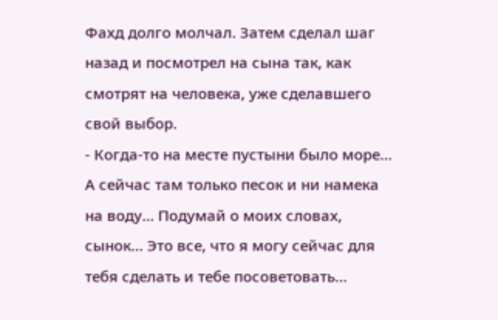Фахд долго молчал. Затем сделал шаг назад и посмотрел на сына так, как смотрят на человека, уже сделавшего свой выбор.
- Когда-то на месте пустыни было море… А сейчас там только песок и ни намека на воду… Подумай о моих словах, сынок… Это все, что я могу сейчас для тебя сделать и тебе посоветовать…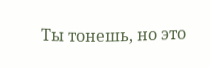Ты тонешь, но это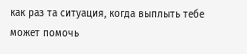как раз та ситуация, когда выплыть тебе может помочь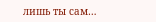лишь ты сам…